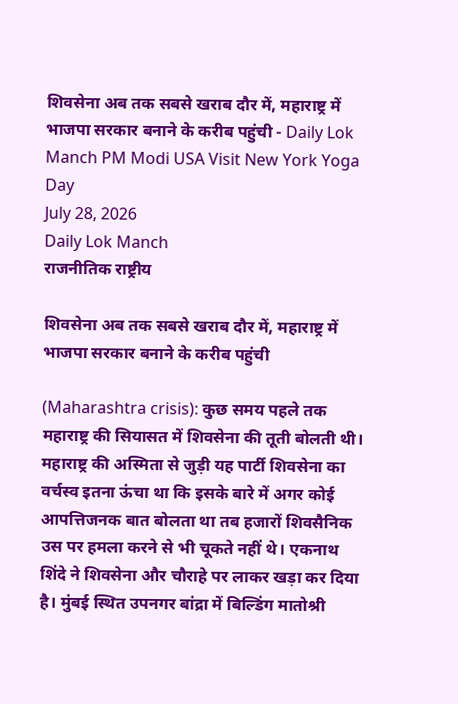शिवसेना अब तक सबसे खराब दौर में, महाराष्ट्र में भाजपा सरकार बनाने के करीब पहुंची - Daily Lok Manch PM Modi USA Visit New York Yoga Day
July 28, 2026
Daily Lok Manch
राजनीतिक राष्ट्रीय

शिवसेना अब तक सबसे खराब दौर में, महाराष्ट्र में भाजपा सरकार बनाने के करीब पहुंची

(Maharashtra crisis): कुछ समय पहले तक महाराष्ट्र की सियासत में शिवसेना की तूती बोलती थी। महाराष्ट्र की अस्मिता से जुड़ी यह पार्टी शिवसेना का वर्चस्व इतना ऊंचा था कि इसके बारे में अगर कोई आपत्तिजनक बात बोलता था तब हजारों शिवसैनिक उस पर हमला करने से भी चूकते नहीं थे। एकनाथ शिंदे ने शिवसेना और चौराहे पर लाकर खड़ा कर दिया है। मुंबई स्थित उपनगर बांद्रा में बिल्डिंग मातोश्री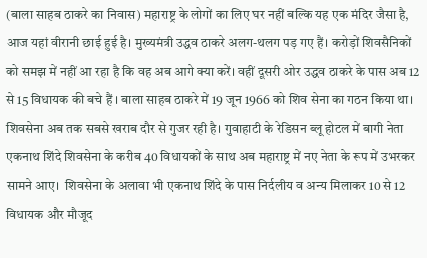(बाला साहब ठाकरे का निवास) महाराष्ट्र के लोगों का लिए घर नहीं बल्कि यह एक मंदिर जैसा है, आज यहां वीरानी छाई हुई है। मुख्यमंत्री उद्धव ठाकरे अलग-थलग पड़ गए हैं। करोड़ों शिवसैनिकों को समझ में नहीं आ रहा है कि वह अब आगे क्या करें। वहीं दूसरी ओर उद्धव ठाकरे के पास अब 12 से 15 विधायक की बचे हैं । बाला साहब ठाकरे में 19 जून 1966 को शिव सेना का गठन किया था। शिवसेना अब तक सबसे खराब दौर से गुजर रही है। गुवाहाटी के रेडिसन ब्लू होटल में बागी नेता एकनाथ शिंदे शिवसेना के करीब 40 विधायकों के साथ अब महाराष्ट्र में नए नेता के रूप में उभरकर सामने आए। ‌ शिवसेना के अलावा भी एकनाथ शिंदे के पास निर्दलीय व अन्य मिलाकर 10 से 12 विधायक और मौजूद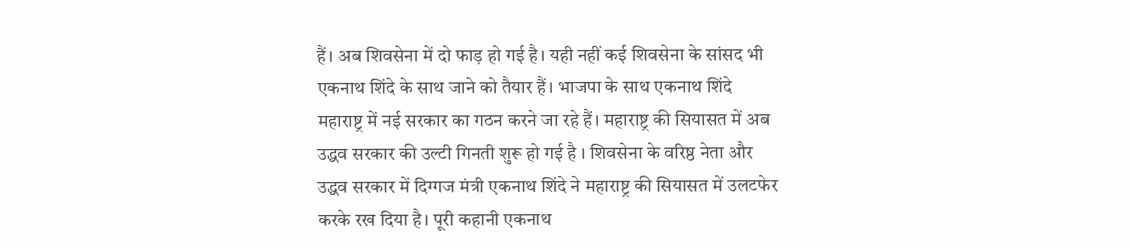हैं। अब शिवसेना में दो फाड़ हो गई है। यही नहीं कई शिवसेना के सांसद भी एकनाथ शिंदे के साथ जाने को तैयार हैं। भाजपा के साथ एकनाथ शिंदे महाराष्ट्र में नई सरकार का गठन करने जा रहे हैं। महाराष्ट्र की सियासत में अब उद्धव सरकार की उल्टी गिनती शुरू हो गई है । शिवसेना के वरिष्ठ नेता और उद्धव सरकार में दिग्गज मंत्री एकनाथ शिंदे ने महाराष्ट्र की सियासत में उलटफेर करके रख दिया है। पूरी कहानी एकनाथ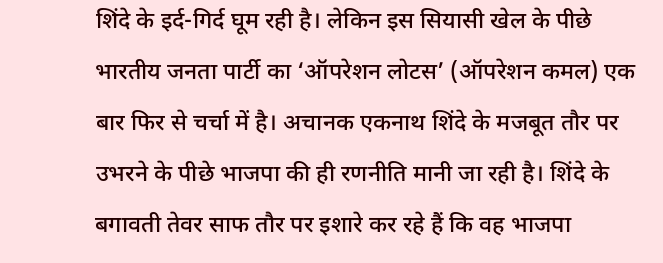शिंदे के इर्द-गिर्द घूम रही है। लेकिन इस सियासी खेल के पीछे भारतीय जनता पार्टी का ‘ऑपरेशन लोटस’ (ऑपरेशन कमल) एक बार फिर से चर्चा में है। ‌अचानक एकनाथ शिंदे के मजबूत तौर पर उभरने के पीछे भाजपा की ही रणनीति मानी जा रही है। शिंदे के बगावती तेवर साफ तौर पर इशारे कर रहे हैं कि वह भाजपा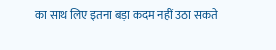का साथ लिए इतना बड़ा कदम नहीं उठा सकते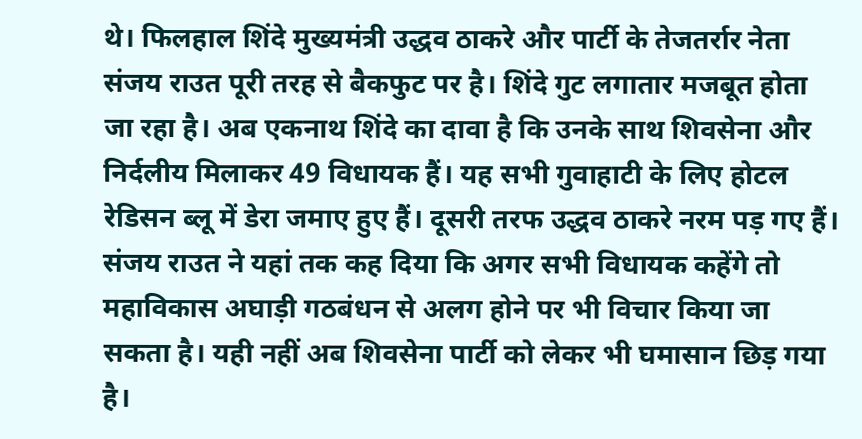थे। ‌फिलहाल शिंदे मुख्यमंत्री उद्धव ठाकरे और पार्टी के तेजतर्रार नेता संजय राउत पूरी तरह से बैकफुट पर है। शिंदे गुट लगातार मजबूत होता जा रहा है। अब एकनाथ शिंदे का दावा है कि उनके साथ शिवसेना और निर्दलीय मिलाकर 49 विधायक हैं। यह सभी गुवाहाटी के लिए होटल रेडिसन ब्लू में डेरा जमाए हुए हैं। दूसरी तरफ उद्धव ठाकरे नरम पड़ गए हैं। संजय राउत ने यहां तक कह दिया कि अगर सभी विधायक कहेंगे तो महाविकास अघाड़ी गठबंधन से अलग होने पर भी विचार किया जा सकता है। यही नहीं अब शिवसेना पार्टी को लेकर भी घमासान छिड़ गया है।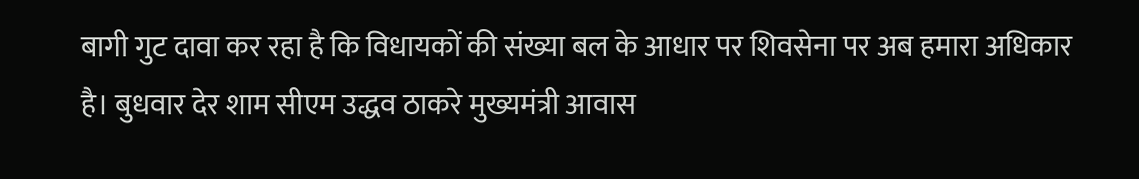बागी गुट दावा कर रहा है कि विधायकों की संख्या बल के आधार पर शिवसेना पर अब हमारा अधिकार है। बुधवार देर शाम सीएम उद्धव ठाकरे मुख्यमंत्री आवास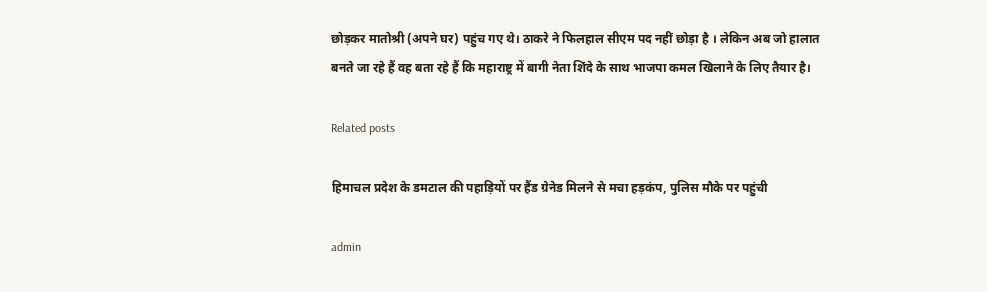छोड़कर मातोश्री (अपने घर) पहुंच गए थे। ठाकरे ने फिलहाल सीएम पद नहीं छोड़ा है । लेकिन अब जो हालात बनते जा रहे हैं वह बता रहे हैं कि महाराष्ट्र में बागी नेता शिंदे के साथ भाजपा कमल खिलाने के लिए तैयार है।

Related posts

हिमाचल प्रदेश के डमटाल की पहाड़ियों पर हैंड ग्रेनेड मिलने से मचा हड़कंप, पुलिस मौके पर पहुंची

admin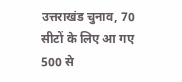उत्तराखंड चुनाव, 70 सीटों के लिए आ गए 500 से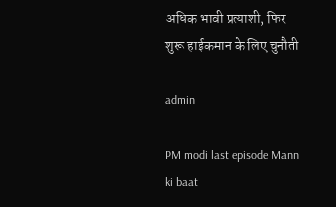अधिक भावी प्रत्याशी, फिर शुरू हाईकमान के लिए चुनौती

admin

PM modi last episode Mann ki baat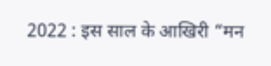2022 : इस साल के आखिरी “मन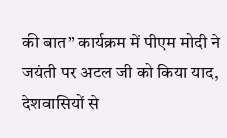की बात” कार्यक्रम में पीएम मोदी ने जयंती पर अटल जी को किया याद, देशवासियों से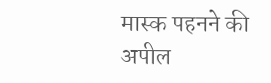मास्क पहनने की अपील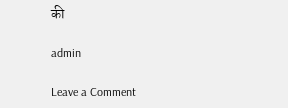की

admin

Leave a Comment